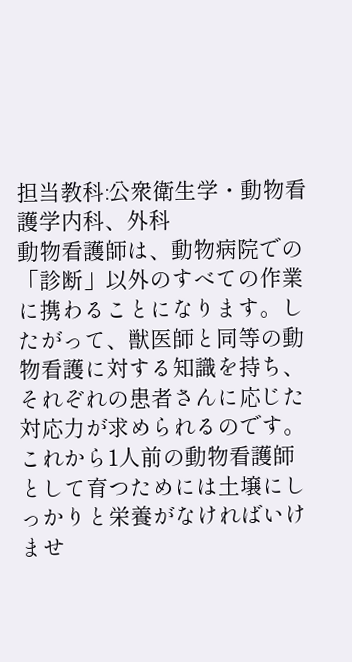担当教科:公衆衛生学・動物看護学内科、外科
動物看護師は、動物病院での「診断」以外のすべての作業に携わることになります。したがって、獣医師と同等の動物看護に対する知識を持ち、それぞれの患者さんに応じた対応力が求められるのです。これから1人前の動物看護師として育つためには土壌にしっかりと栄養がなければいけませ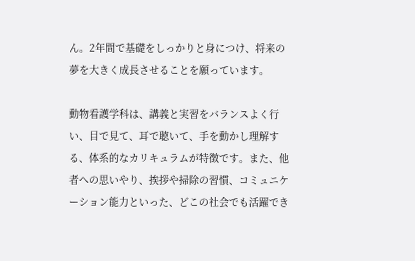ん。2年間で基礎をしっかりと身につけ、将来の夢を大きく成長させることを願っています。

動物看護学科は、講義と実習をバランスよく行い、目で見て、耳で聴いて、手を動かし理解する、体系的なカリキュラムが特徴です。また、他者への思いやり、挨拶や掃除の習慣、コミュニケーション能力といった、どこの社会でも活躍でき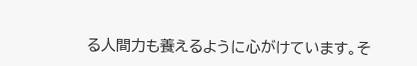る人間力も養えるように心がけています。そ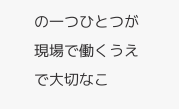の一つひとつが現場で働くうえで大切なこ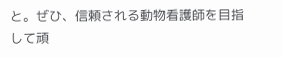と。ぜひ、信頼される動物看護師を目指して頑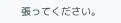張ってください。